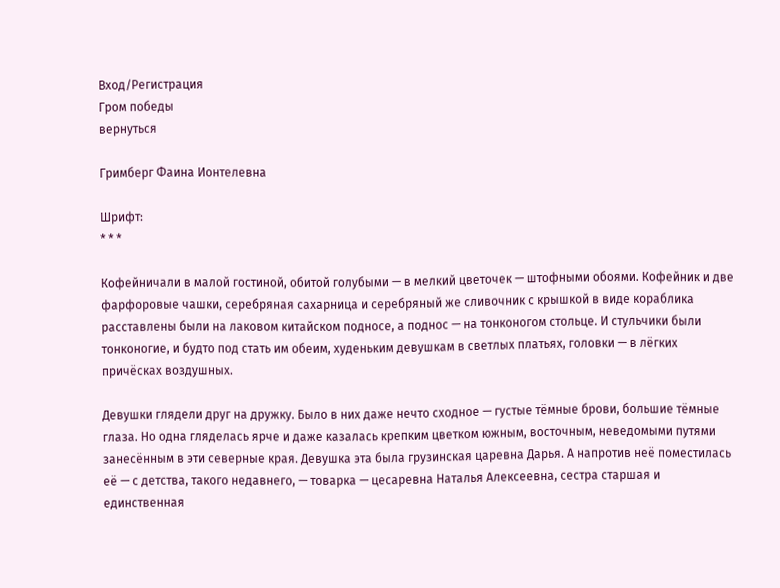Вход/Регистрация
Гром победы
вернуться

Гримберг Фаина Ионтелевна

Шрифт:
* * *

Кофейничали в малой гостиной, обитой голубыми — в мелкий цветочек — штофными обоями. Кофейник и две фарфоровые чашки, серебряная сахарница и серебряный же сливочник с крышкой в виде кораблика расставлены были на лаковом китайском подносе, а поднос — на тонконогом стольце. И стульчики были тонконогие, и будто под стать им обеим, худеньким девушкам в светлых платьях, головки — в лёгких причёсках воздушных.

Девушки глядели друг на дружку. Было в них даже нечто сходное — густые тёмные брови, большие тёмные глаза. Но одна гляделась ярче и даже казалась крепким цветком южным, восточным, неведомыми путями занесённым в эти северные края. Девушка эта была грузинская царевна Дарья. А напротив неё поместилась её — с детства, такого недавнего, — товарка — цесаревна Наталья Алексеевна, сестра старшая и единственная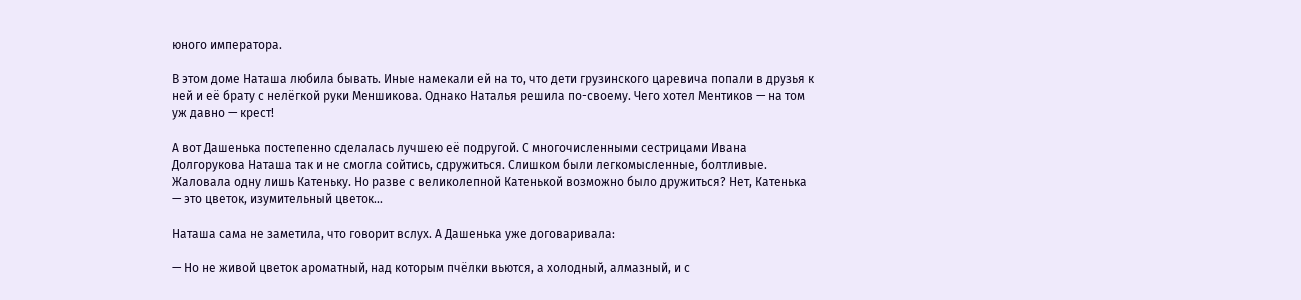юного императора.

В этом доме Наташа любила бывать. Иные намекали ей на то, что дети грузинского царевича попали в друзья к ней и её брату с нелёгкой руки Меншикова. Однако Наталья решила по-своему. Чего хотел Ментиков — на том уж давно — крест!

А вот Дашенька постепенно сделалась лучшею её подругой. С многочисленными сестрицами Ивана Долгорукова Наташа так и не смогла сойтись, сдружиться. Слишком были легкомысленные, болтливые. Жаловала одну лишь Катеньку. Но разве с великолепной Катенькой возможно было дружиться? Нет, Катенька — это цветок, изумительный цветок...

Наташа сама не заметила, что говорит вслух. А Дашенька уже договаривала:

— Но не живой цветок ароматный, над которым пчёлки вьются, а холодный, алмазный, и с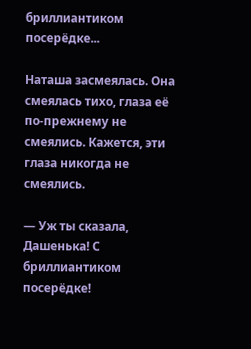бриллиантиком посерёдке...

Наташа засмеялась. Она смеялась тихо, глаза её по-прежнему не смеялись. Кажется, эти глаза никогда не смеялись.

— Уж ты сказала, Дашенька! С бриллиантиком посерёдке!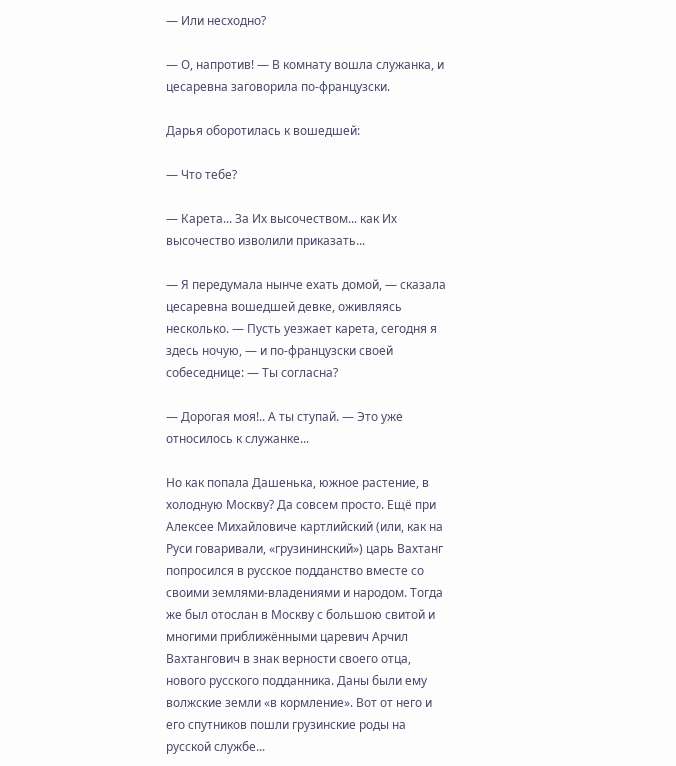— Или несходно?

— О, напротив! — В комнату вошла служанка, и цесаревна заговорила по-французски.

Дарья оборотилась к вошедшей:

— Что тебе?

— Карета... За Их высочеством... как Их высочество изволили приказать...

— Я передумала нынче ехать домой, — сказала цесаревна вошедшей девке, оживляясь несколько. — Пусть уезжает карета, сегодня я здесь ночую, — и по-французски своей собеседнице: — Ты согласна?

— Дорогая моя!.. А ты ступай. — Это уже относилось к служанке...

Но как попала Дашенька, южное растение, в холодную Москву? Да совсем просто. Ещё при Алексее Михайловиче картлийский (или, как на Руси говаривали, «грузининский») царь Вахтанг попросился в русское подданство вместе со своими землями-владениями и народом. Тогда же был отослан в Москву с большою свитой и многими приближёнными царевич Арчил Вахтангович в знак верности своего отца, нового русского подданника. Даны были ему волжские земли «в кормление». Вот от него и его спутников пошли грузинские роды на русской службе...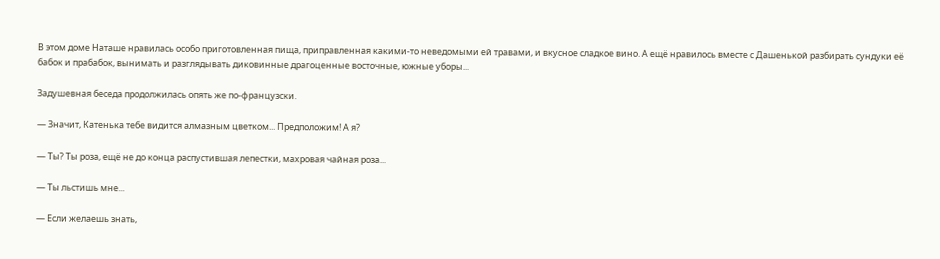В этом доме Наташе нравилась особо приготовленная пища, приправленная какими-то неведомыми ей травами, и вкусное сладкое вино. А ещё нравилось вместе с Дашенькой разбирать сундуки её бабок и прабабок, вынимать и разглядывать диковинные драгоценные восточные, южные уборы...

Задушевная беседа продолжилась опять же по-французски.

— Значит, Катенька тебе видится алмазным цветком... Предположим! А я?

— Ты? Ты роза, ещё не до конца распустившая лепестки, махровая чайная роза...

— Ты льстишь мне...

— Если желаешь знать,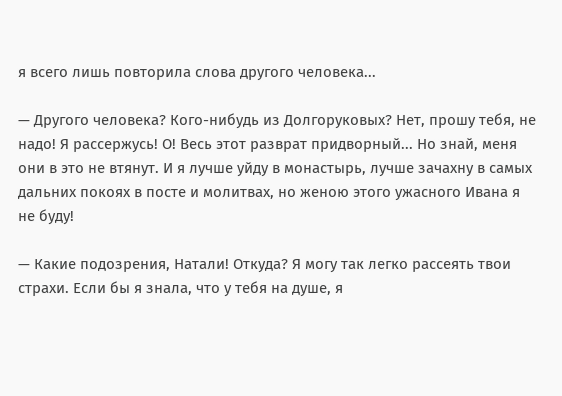я всего лишь повторила слова другого человека...

— Другого человека? Кого-нибудь из Долгоруковых? Нет, прошу тебя, не надо! Я рассержусь! О! Весь этот разврат придворный... Но знай, меня они в это не втянут. И я лучше уйду в монастырь, лучше зачахну в самых дальних покоях в посте и молитвах, но женою этого ужасного Ивана я не буду!

— Какие подозрения, Натали! Откуда? Я могу так легко рассеять твои страхи. Если бы я знала, что у тебя на душе, я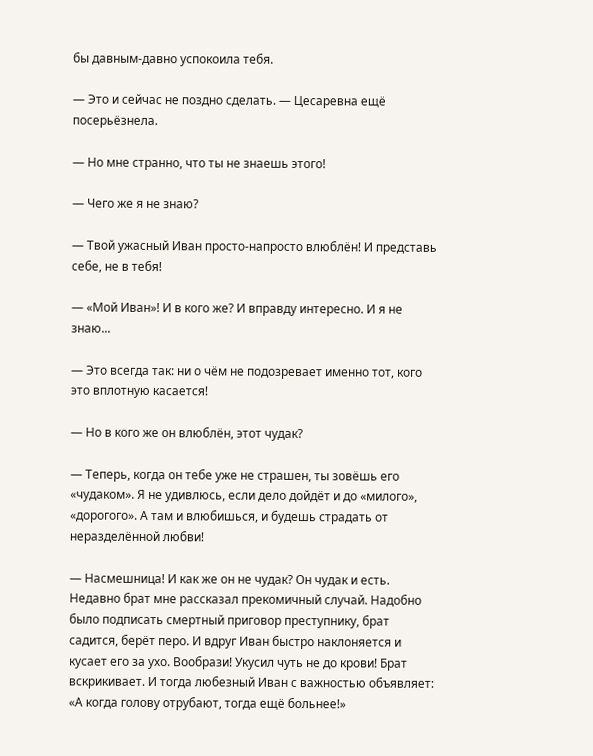бы давным-давно успокоила тебя.

— Это и сейчас не поздно сделать. — Цесаревна ещё посерьёзнела.

— Но мне странно, что ты не знаешь этого!

— Чего же я не знаю?

— Твой ужасный Иван просто-напросто влюблён! И представь себе, не в тебя!

— «Мой Иван»! И в кого же? И вправду интересно. И я не знаю...

— Это всегда так: ни о чём не подозревает именно тот, кого это вплотную касается!

— Но в кого же он влюблён, этот чудак?

— Теперь, когда он тебе уже не страшен, ты зовёшь его «чудаком». Я не удивлюсь, если дело дойдёт и до «милого», «дорогого». А там и влюбишься, и будешь страдать от неразделённой любви!

— Насмешница! И как же он не чудак? Он чудак и есть. Недавно брат мне рассказал прекомичный случай. Надобно было подписать смертный приговор преступнику, брат садится, берёт перо. И вдруг Иван быстро наклоняется и кусает его за ухо. Вообрази! Укусил чуть не до крови! Брат вскрикивает. И тогда любезный Иван с важностью объявляет: «А когда голову отрубают, тогда ещё больнее!»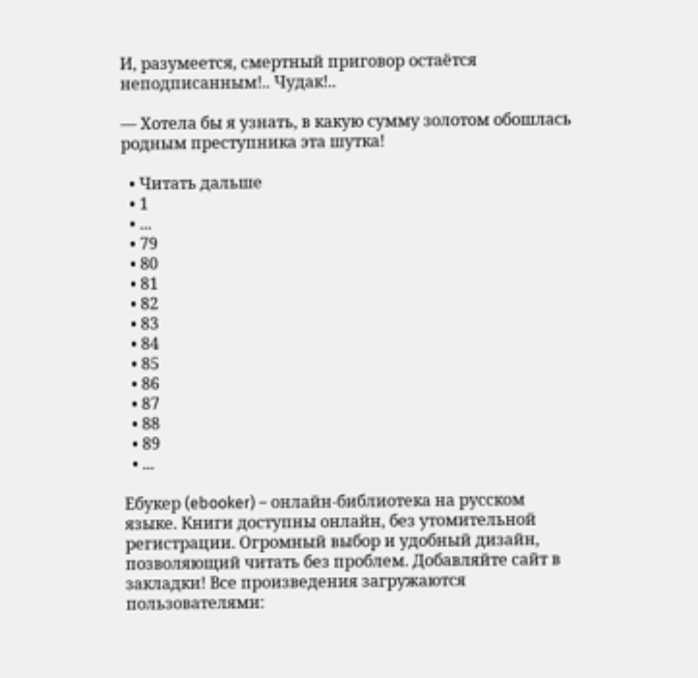И, разумеется, смертный приговор остаётся неподписанным!.. Чудак!..

— Хотела бы я узнать, в какую сумму золотом обошлась родным преступника эта шутка!

  • Читать дальше
  • 1
  • ...
  • 79
  • 80
  • 81
  • 82
  • 83
  • 84
  • 85
  • 86
  • 87
  • 88
  • 89
  • ...

Ебукер (ebooker) – онлайн-библиотека на русском языке. Книги доступны онлайн, без утомительной регистрации. Огромный выбор и удобный дизайн, позволяющий читать без проблем. Добавляйте сайт в закладки! Все произведения загружаются пользователями: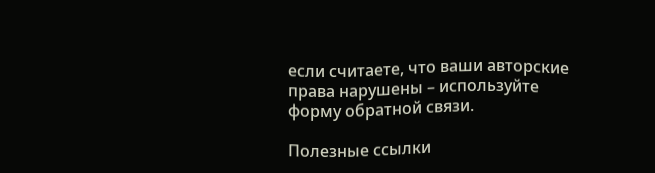если считаете, что ваши авторские права нарушены – используйте форму обратной связи.

Полезные ссылки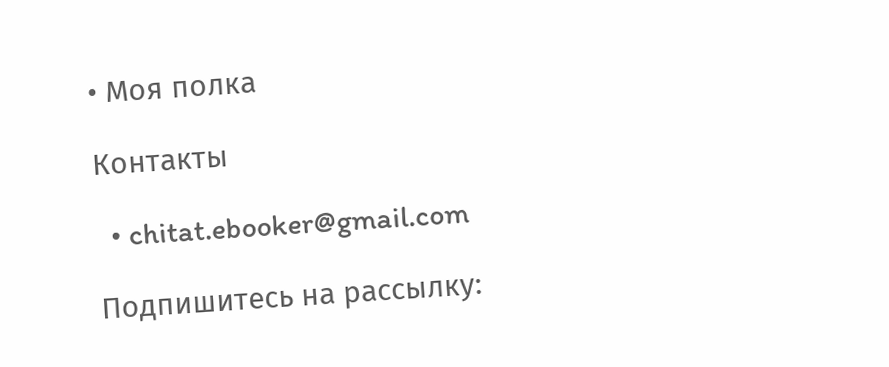• Моя полка

Контакты

  • chitat.ebooker@gmail.com

Подпишитесь на рассылку: